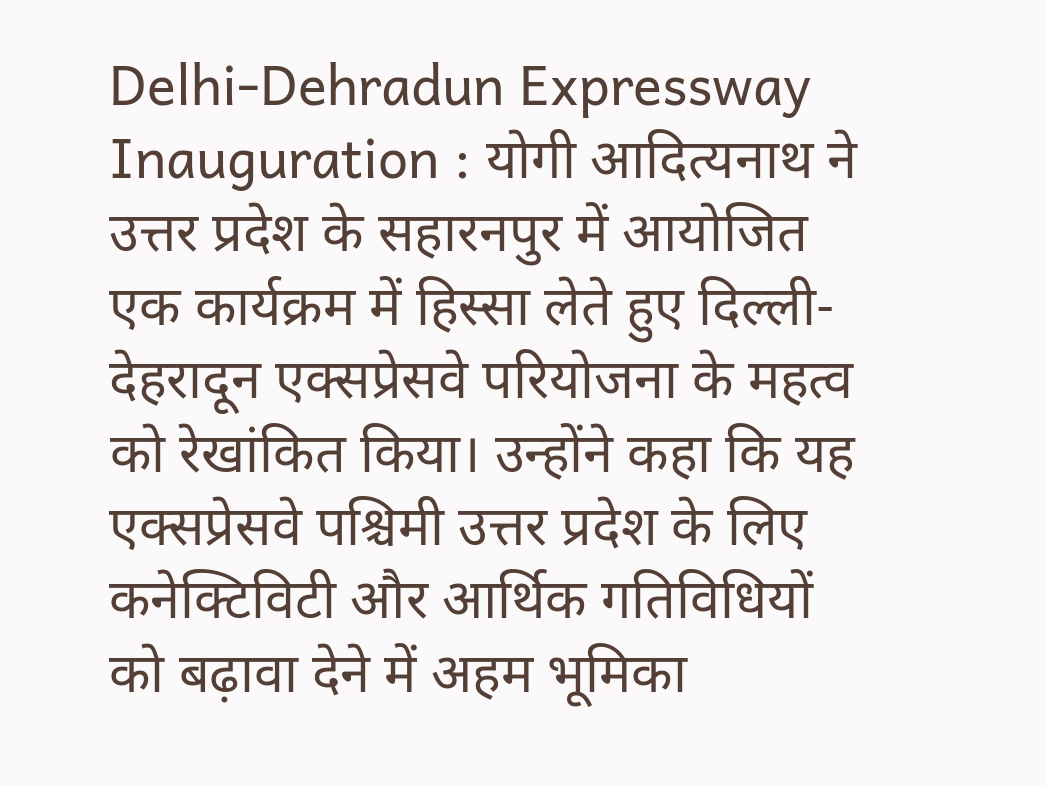Delhi-Dehradun Expressway Inauguration : योगी आदित्यनाथ ने उत्तर प्रदेश के सहारनपुर में आयोजित एक कार्यक्रम में हिस्सा लेते हुए दिल्ली-देहरादून एक्सप्रेसवे परियोजना के महत्व को रेखांकित किया। उन्होंने कहा कि यह एक्सप्रेसवे पश्चिमी उत्तर प्रदेश के लिए कनेक्टिविटी और आर्थिक गतिविधियों को बढ़ावा देने में अहम भूमिका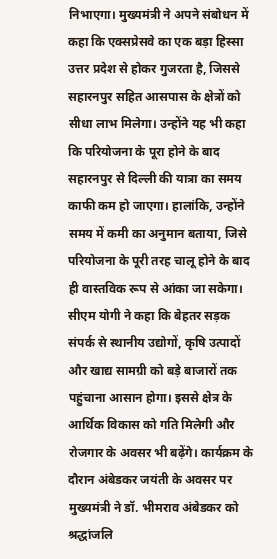निभाएगा। मुख्यमंत्री ने अपने संबोधन में कहा कि एक्सप्रेसवे का एक बड़ा हिस्सा उत्तर प्रदेश से होकर गुजरता है, जिससे सहारनपुर सहित आसपास के क्षेत्रों को सीधा लाभ मिलेगा। उन्होंने यह भी कहा कि परियोजना के पूरा होने के बाद सहारनपुर से दिल्ली की यात्रा का समय काफी कम हो जाएगा। हालांकि, उन्होंने समय में कमी का अनुमान बताया, जिसे परियोजना के पूरी तरह चालू होने के बाद ही वास्तविक रूप से आंका जा सकेगा।
सीएम योगी ने कहा कि बेहतर सड़क संपर्क से स्थानीय उद्योगों, कृषि उत्पादों और खाद्य सामग्री को बड़े बाजारों तक पहुंचाना आसान होगा। इससे क्षेत्र के आर्थिक विकास को गति मिलेगी और रोजगार के अवसर भी बढ़ेंगे। कार्यक्रम के दौरान अंबेडकर जयंती के अवसर पर मुख्यमंत्री ने डॉ. भीमराव अंबेडकर को श्रद्धांजलि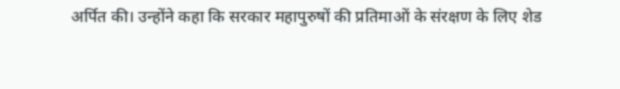अर्पित की। उन्होंने कहा कि सरकार महापुरुषों की प्रतिमाओं के संरक्षण के लिए शेड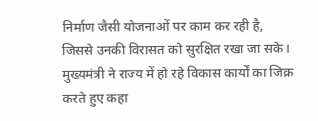निर्माण जैसी योजनाओं पर काम कर रही है, जिससे उनकी विरासत को सुरक्षित रखा जा सके।
मुख्यमंत्री ने राज्य में हो रहे विकास कार्यों का जिक्र करते हुए कहा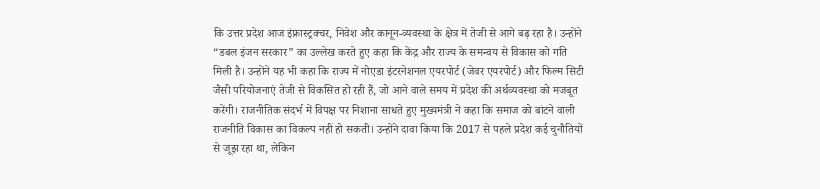कि उत्तर प्रदेश आज इंफ्रास्ट्रक्चर, निवेश और कानून-व्यवस्था के क्षेत्र में तेजी से आगे बढ़ रहा है। उन्होंने “डबल इंजन सरकार” का उल्लेख करते हुए कहा कि केंद्र और राज्य के समन्वय से विकास को गति मिली है। उन्होंने यह भी कहा कि राज्य में नोएडा इंटरनेशनल एयरपोर्ट (जेवर एयरपोर्ट) और फिल्म सिटी जैसी परियोजनाएं तेजी से विकसित हो रही हैं, जो आने वाले समय में प्रदेश की अर्थव्यवस्था को मजबूत करेंगी। राजनीतिक संदर्भ में विपक्ष पर निशाना साधते हुए मुख्यमंत्री ने कहा कि समाज को बांटने वाली राजनीति विकास का विकल्प नहीं हो सकती। उन्होंने दावा किया कि 2017 से पहले प्रदेश कई चुनौतियों से जूझ रहा था, लेकिन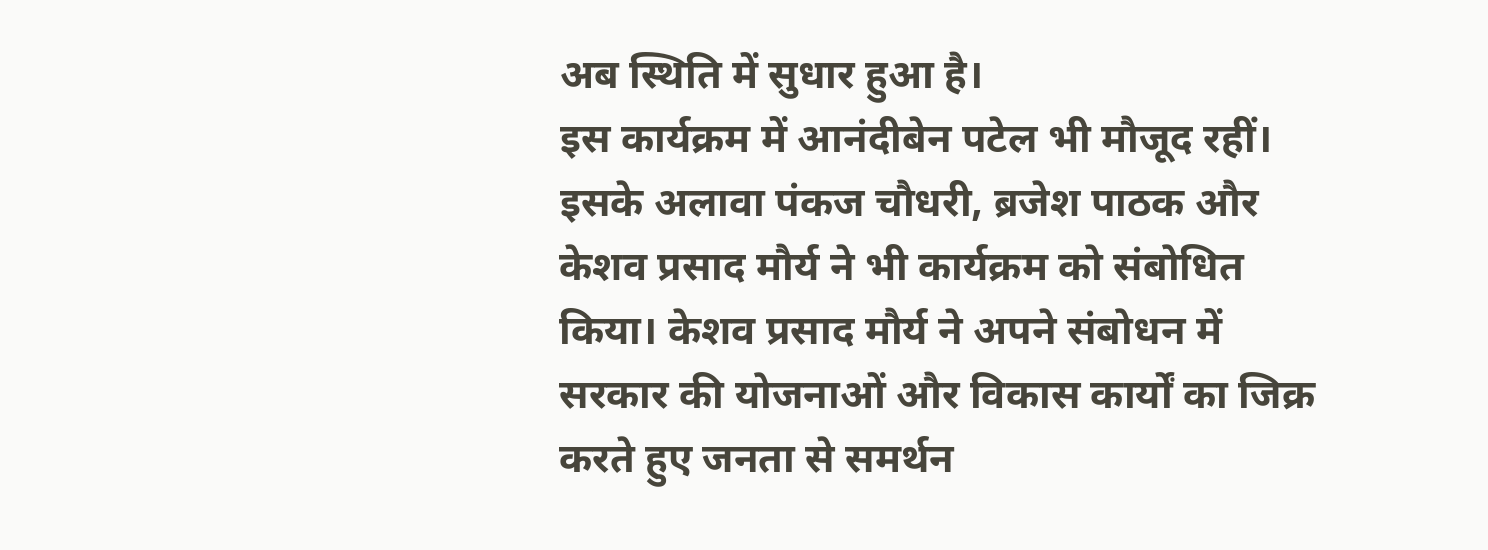अब स्थिति में सुधार हुआ है।
इस कार्यक्रम में आनंदीबेन पटेल भी मौजूद रहीं। इसके अलावा पंकज चौधरी, ब्रजेश पाठक और केशव प्रसाद मौर्य ने भी कार्यक्रम को संबोधित किया। केशव प्रसाद मौर्य ने अपने संबोधन में सरकार की योजनाओं और विकास कार्यों का जिक्र करते हुए जनता से समर्थन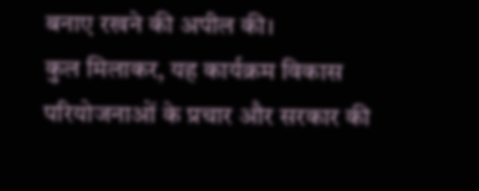बनाए रखने की अपील की।
कुल मिलाकर, यह कार्यक्रम विकास परियोजनाओं के प्रचार और सरकार की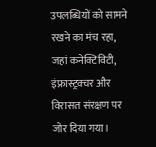उपलब्धियों को सामने रखने का मंच रहा, जहां कनेक्टिविटी, इंफ्रास्ट्रक्चर और विरासत संरक्षण पर जोर दिया गया।